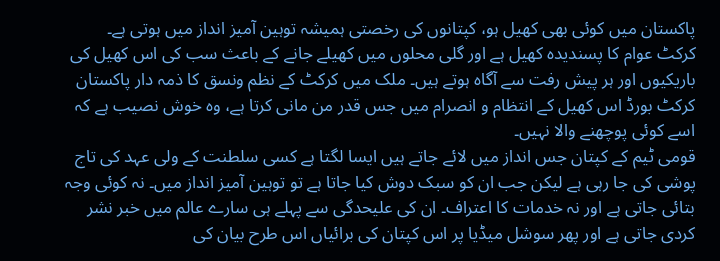پاکستان میں کوئی بھی کھیل ہو، کپتانوں کی رخصتی ہمیشہ توہین آمیز انداز میں ہوتی ہے۔
کرکٹ عوام کا پسندیدہ کھیل ہے اور گلی محلوں میں کھیلے جانے کے باعث سب کی اس کھیل کی باریکیوں اور ہر پیش رفت سے آگاہ ہوتے ہیں۔ ملک میں کرکٹ کے نظم ونسق کا ذمہ دار پاکستان کرکٹ بورڈ اس کھیل کے انتظام و انصرام میں جس قدر من مانی کرتا ہے، وہ خوش نصیب ہے کہ اسے کوئی پوچھنے والا نہیں۔
قومی ٹیم کے کپتان جس انداز میں لائے جاتے ہیں ایسا لگتا ہے کسی سلطنت کے ولی عہد کی تاج پوشی کی جا رہی ہے لیکن جب ان کو سبک دوش کیا جاتا ہے تو توہین آمیز انداز میں۔ نہ کوئی وجہ بتائی جاتی ہے اور نہ خدمات کا اعتراف۔ ان کی علیحدگی سے پہلے ہی سارے عالم میں خبر نشر کردی جاتی ہے اور پھر سوشل میڈیا پر اس کپتان کی برائیاں اس طرح بیان کی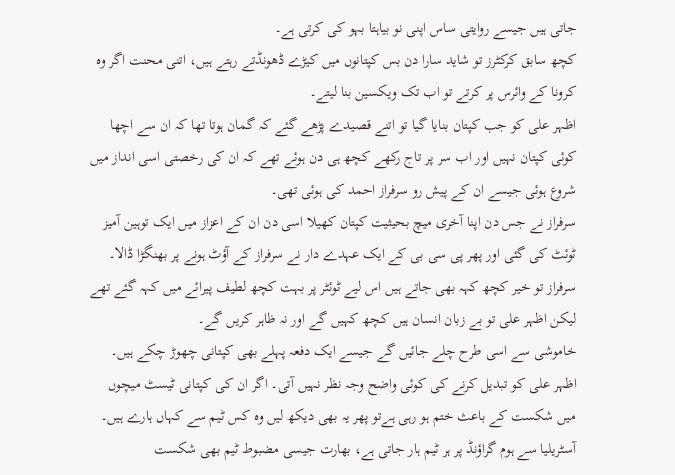جاتی ہیں جیسے روایتی ساس اپنی نو بیاہتا بہو کی کرتی ہے۔
کچھ سابق کرکٹرز تو شاید سارا دن بس کپتانوں میں کیڑے ڈھونڈتے رہتے ہیں، اتنی محنت اگر وہ کرونا کے وائرس پر کرتے تو اب تک ویکسین بنا لیتے۔
اظہر علی کو جب کپتان بنایا گیا تو اتنے قصیدے پڑھے گئے کہ گمان ہوتا تھا کہ ان سے اچھا کوئی کپتان نہیں اور اب سر پر تاج رکھے کچھ ہی دن ہوئے تھے کہ ان کی رخصتی اسی انداز میں شروع ہوئی جیسے ان کے پیش رو سرفراز احمد کی ہوئی تھی۔
سرفراز نے جس دن اپنا آخری میچ بحیثیت کپتان کھیلا اسی دن ان کے اعزاز میں ایک توہین آمیز ٹوئٹ کی گئی اور پھر پی سی بی کے ایک عہدے دار نے سرفراز کے آؤٹ ہونے پر بھنگڑا ڈالا۔ سرفراز تو خیر کچھ کہہ بھی جاتے ہیں اس لیے ٹوئٹر پر بہت کچھ لطیف پیرائے میں کہہ گئے تھے لیکن اظہر علی تو بے زبان انسان ہیں کچھ کہیں گے اور نہ ظاہر کریں گے۔
خاموشی سے اسی طرح چلے جائیں گے جیسے ایک دفعہ پہلے بھی کپتانی چھوڑ چکے ہیں۔ اظہر علی کو تبدیل کرنے کی کوئی واضح وجہ نظر نہیں آتی۔ اگر ان کی کپتانی ٹیسٹ میچوں میں شکست کے باعث ختم ہو رہی ہےتو پھر یہ بھی دیکھ لیں وہ کس ٹیم سے کہاں ہارے ہیں۔
آسٹریلیا سے ہوم گراؤنڈ پر ہر ٹیم ہار جاتی ہے، بھارت جیسی مضبوط ٹیم بھی شکست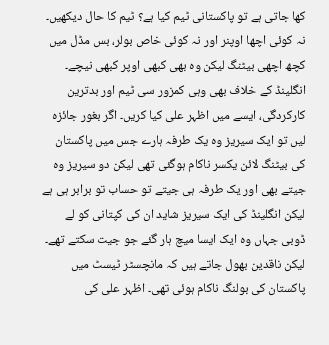کھا جاتی ہے تو پاکستانی ٹیم کیا ہے؟ ٹیم کا حال دیکھیں۔ نہ کوئی اچھا اوپنر اور نہ کوئی خاص بولر، بس مڈل میں کچھ اچھی بیٹنگ لیکن وہ بھی کبھی اوپر کبھی نیچے۔
انگلینڈ کے خلاف بھی وہی کمزور سی ٹیم اور بدترین کارکردگی، ایسے میں اظہر علی کیا کریں۔ اگر بغور جائزہ لیں تو ایک سیریز وہ یک طرفہ ہارے جس میں پاکستان کی بیٹنگ لائن یکسر ناکام ہوگئی تھی لیکن دو سیریز وہ جیتے بھی اور یک طرفہ ہی جیتے تو حساب تو برابر ہی ہے لیکن انگلینڈ کی ایک سیریز شاید ان کی کپتانی کو لے ڈوبی جہاں وہ ایک ایسا میچ ہار گئے جو جیت سکتے تھے۔
لیکن ناقدین بھول جاتے ہیں کہ مانچسٹر ٹیسٹ میں پاکستان کی بولنگ ناکام ہوئی تھی۔ اظہر علی کی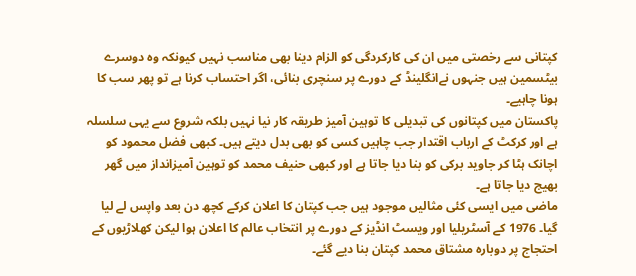کپتانی سے رخصتی میں ان کی کارکردگی کو الزام دینا بھی مناسب نہیں کیونکہ وہ دوسرے بیٹسمین ہیں جنہوں نےانگلینڈ کے دورے پر سنچری بنائی، اگر احتساب کرنا ہے تو پھر سب کا ہونا چاہیے۔
پاکستان میں کپتانوں کی تبدیلی کا توہین آمیز طریقہ کار نیا نہیں بلکہ شروع سے یہی سلسلہ ہے اور کرکٹ کے ارباب اقتدار جب چاہیں کسی کو بھی بدل دیتے ہیں۔ کبھی فضل محمود کو اچانک ہٹا کر جاوید برکی کو بنا دیا جاتا ہے اور کبھی حنیف محمد کو توہین آمیزانداز میں گھر بھیج دیا جاتا ہے۔
ماضی میں ایسی کئی مثالیں موجود ہیں جب کپتان کا اعلان کرکے کچھ دن بعد واپس لے لیا گیا۔ 1976 کے آسٹریلیا اور ویسٹ انڈیز کے دورے پر انتخاب عالم کا اعلان ہوا لیکن کھلاڑیوں کے احتجاج پر دوبارہ مشتاق محمد کپتان بنا دیے گئے۔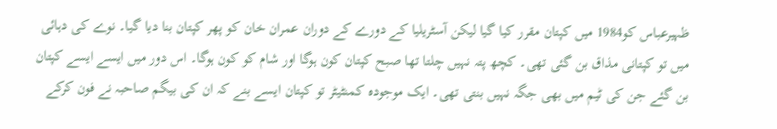ظہیرعباس کو1984 میں کپتان مقرر کیا گیا لیکن آسٹریلیا کے دورے کے دوران عمران خان کو پھر کپتان بنا دیا گیا۔ نوے کی دہائی میں تو کپتانی مذاق بن گئی تھی۔ کچھ پتہ نہیں چلتا تھا صبح کپتان کون ہوگا اور شام کو کون ہوگا۔ اس دور میں ایسے ایسے کپتان بن گئے جن کی ٹیم میں بھی جگہ نہیں بنتی تھی۔ ایک موجودہ کمنٹیٹر تو کپتان ایسے بنے کہ ان کی بیگم صاحبہ نے فون کرکے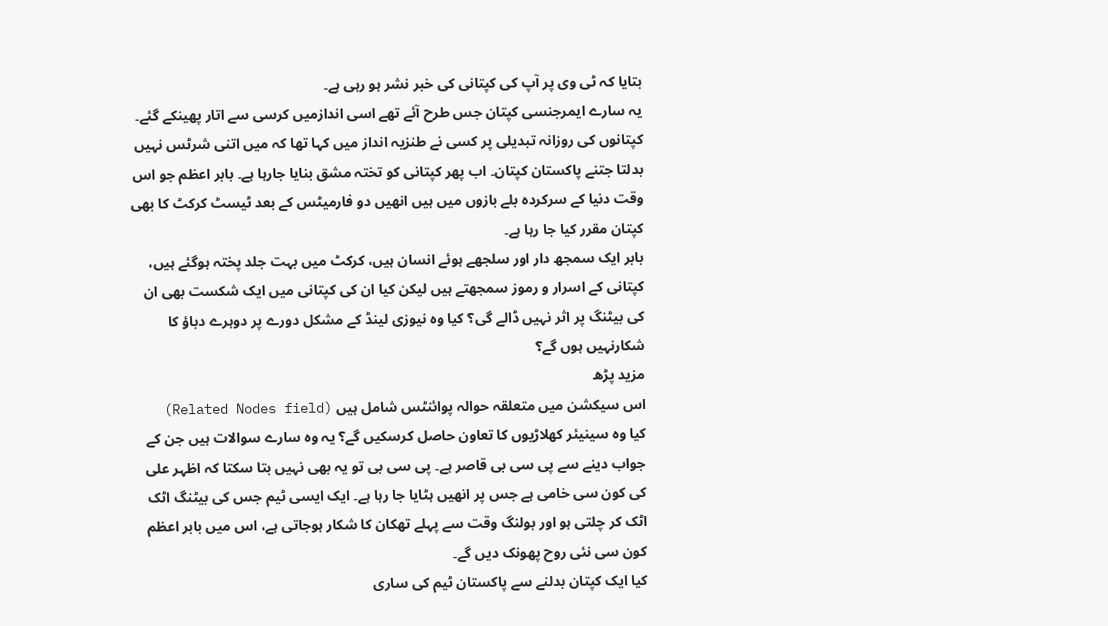بتایا کہ ٹی وی پر آپ کی کپتانی کی خبر نشر ہو رہی ہے۔
یہ سارے ایمرجنسی کپتان جس طرح آئے تھے اسی اندازمیں کرسی سے اتار پھینکے گئے۔ کپتانوں کی روزانہ تبدیلی پر کسی نے طنزیہ انداز میں کہا تھا کہ میں اتنی شرٹس نہیں بدلتا جتنے پاکستان کپتان۔ اب پھر کپتانی کو تختہ مشق بنایا جارہا ہے۔ بابر اعظم جو اس وقت دنیا کے سرکردہ بلے بازوں میں ہیں انھیں دو فارمیٹس کے بعد ٹیسٹ کرکٹ کا بھی کپتان مقرر کیا جا رہا ہے۔
بابر ایک سمجھ دار اور سلجھے ہوئے انسان ہیں، کرکٹ میں بہت جلد پختہ ہوگئے ہیں، کپتانی کے اسرار و رموز سمجھتے ہیں لیکن کیا ان کی کپتانی میں ایک شکست بھی ان کی بیٹنگ پر اثر نہیں ڈالے گی؟ کیا وہ نیوزی لینڈ کے مشکل دورے پر دوہرے دباؤ کا شکارنہیں ہوں گے؟
مزید پڑھ
اس سیکشن میں متعلقہ حوالہ پوائنٹس شامل ہیں (Related Nodes field)
کیا وہ سینیئر کھلاڑیوں کا تعاون حاصل کرسکیں گے؟ یہ وہ سارے سوالات ہیں جن کے جواب دینے سے پی سی بی قاصر ہے۔ پی سی بی تو یہ بھی نہیں بتا سکتا کہ اظہر علی کی کون سی خامی ہے جس پر انھیں ہٹایا جا رہا ہے۔ ایک ایسی ٹیم جس کی بیٹنگ اٹک اٹک کر چلتی ہو اور بولنگ وقت سے پہلے تھکان کا شکار ہوجاتی ہے، اس میں بابر اعظم کون سی نئی روح پھونک دیں گے۔
کیا ایک کپتان بدلنے سے پاکستان ٹیم کی ساری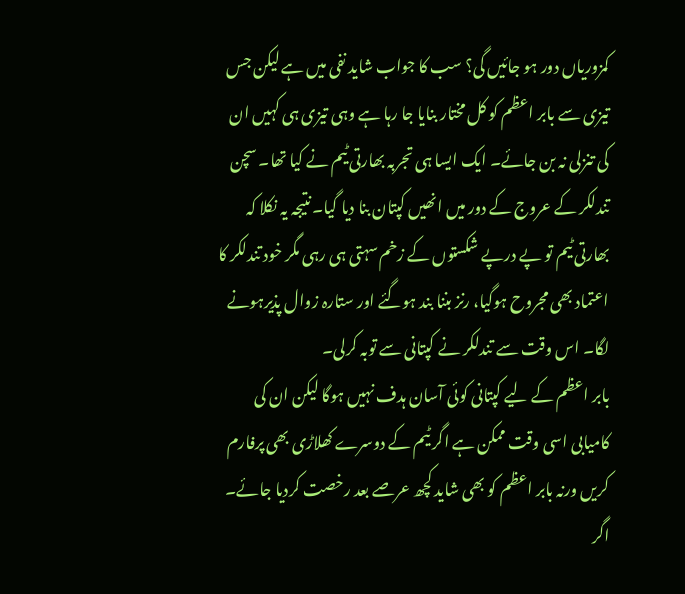کمزوریاں دور ہو جائیں گی؟ سب کا جواب شاید نفی میں ہے لیکن جس تیزی سے بابر اعظم کو کل مختار بنایا جا رہا ہے وہی تیزی ہی کہیں ان کی تنزلی نہ بن جائے۔ ایک ایسا ہی تجربہ بھارتی ٹیم نے کیا تھا۔ سچن تندلکر کے عروج کے دور میں انھیں کپتان بنا دیا گیا۔ نتیجہ یہ نکلا کہ بھارتی ٹیم تو پے درپے شکستوں کے زخم سہتی ہی رہی مگر خود تندلکر کا اعتماد بھی مجروح ہوگیا، رنز بننا بند ہوگئے اور ستارہ زوال پذیرہونے لگا۔ اس وقت سے تندلکر نے کپتانی سے توبہ کرلی۔
بابر اعظم کے لیے کپتانی کوئی آسان ہدف نہیں ہوگا لیکن ان کی کامیابی اسی وقت ممکن ہے اگر ٹیم کے دوسرے کھلاڑی بھی پرفارم کریں ورنہ بابر اعظم کو بھی شاید کچھ عرصے بعد رخصت کردیا جائے۔ اگر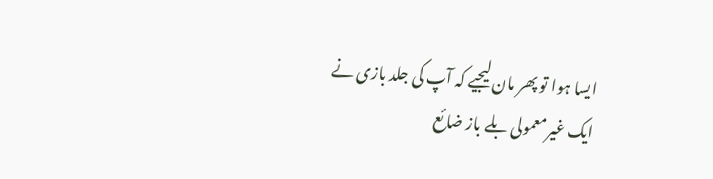ایسا ہوا تو پھر مان لیجیے کہ آپ کی جلد بازی نے ایک غیرمعمولی بلے باز ضائع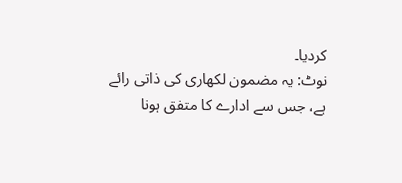کردیا۔
نوٹ: یہ مضمون لکھاری کی ذاتی رائے ہے، جس سے ادارے کا متفق ہونا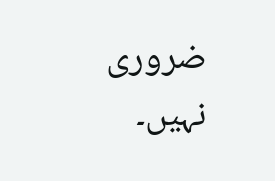ضروری نہیں۔